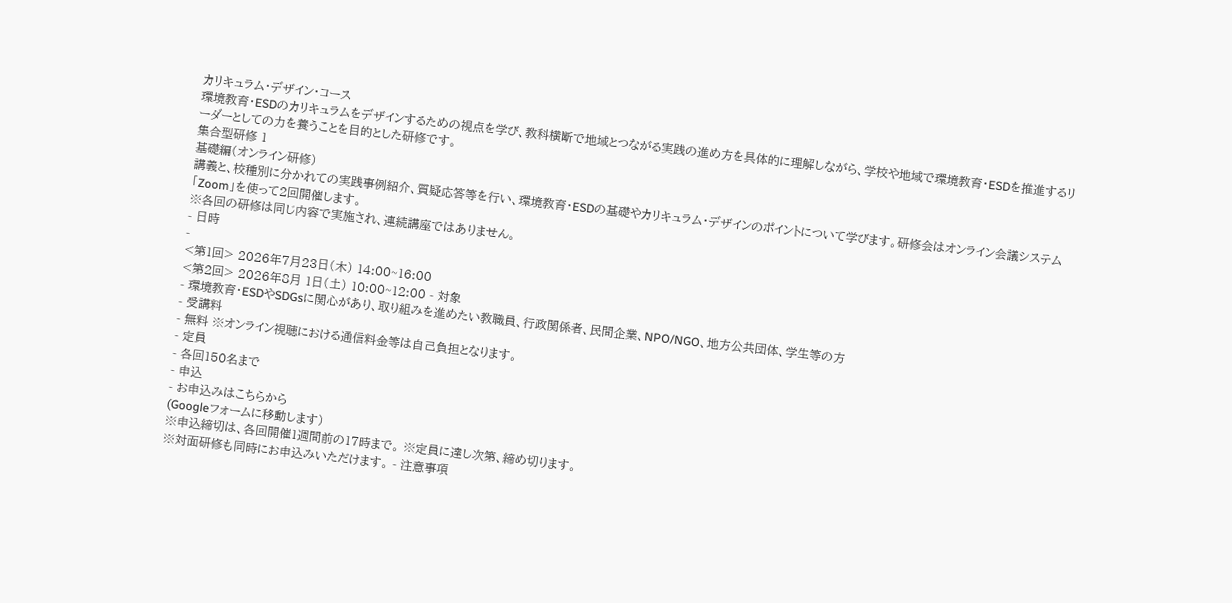カリキュラム・デザイン・コース
環境教育・ESDのカリキュラムをデザインするための視点を学び、教科横断で地域とつながる実践の進め方を具体的に理解しながら、学校や地域で環境教育・ESDを推進するリーダーとしての力を養うことを目的とした研修です。
集合型研修 1
基礎編(オンライン研修)
講義と、校種別に分かれての実践事例紹介、質疑応答等を行い、環境教育・ESDの基礎やカリキュラム・デザインのポイントについて学びます。研修会はオンライン会議システム「Zoom」を使って2回開催します。
※各回の研修は同じ内容で実施され、連続講座ではありません。
- 日時
-
<第1回> 2026年7月23日(木) 14:00~16:00
<第2回> 2026年8月 1日(土) 10:00~12:00 - 対象
- 環境教育・ESDやSDGsに関心があり、取り組みを進めたい教職員、行政関係者、民間企業、NPO/NGO、地方公共団体、学生等の方
- 受講料
- 無料 ※オンライン視聴における通信料金等は自己負担となります。
- 定員
- 各回150名まで
- 申込
- お申込みはこちらから
(Googleフォームに移動します)
※申込締切は、各回開催1週間前の17時まで。 ※定員に達し次第、締め切ります。
※対面研修も同時にお申込みいただけます。 - 注意事項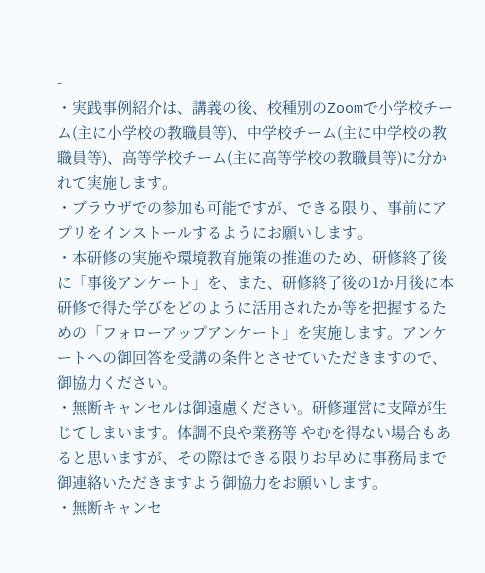-
・実践事例紹介は、講義の後、校種別のZoomで小学校チーム(主に小学校の教職員等)、中学校チーム(主に中学校の教職員等)、高等学校チーム(主に高等学校の教職員等)に分かれて実施します。
・ブラウザでの参加も可能ですが、できる限り、事前にアプリをインストールするようにお願いします。
・本研修の実施や環境教育施策の推進のため、研修終了後に「事後アンケート」を、また、研修終了後の1か月後に本研修で得た学びをどのように活用されたか等を把握するための「フォローアップアンケート」を実施します。アンケートへの御回答を受講の条件とさせていただきますので、御協力ください。
・無断キャンセルは御遠慮ください。研修運営に支障が生じてしまいます。体調不良や業務等 やむを得ない場合もあると思いますが、その際はできる限りお早めに事務局まで御連絡いただきますよう御協力をお願いします。
・無断キャンセ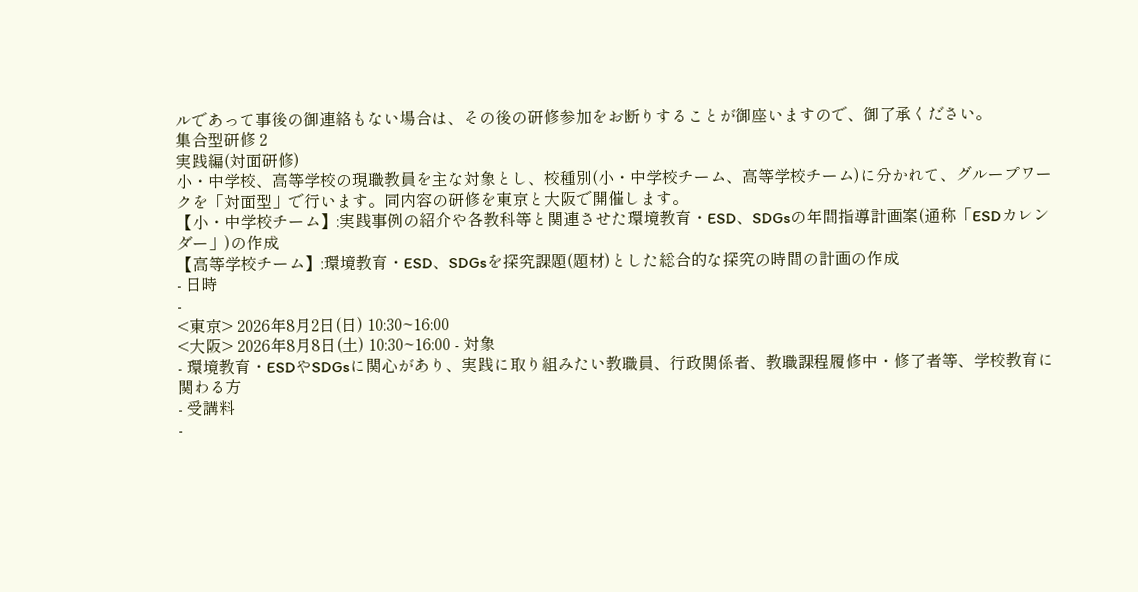ルであって事後の御連絡もない場合は、その後の研修参加をお断りすることが御座いますので、御了承ください。
集合型研修 2
実践編(対面研修)
小・中学校、高等学校の現職教員を主な対象とし、校種別(小・中学校チーム、高等学校チーム)に分かれて、グループワークを「対面型」で行います。同内容の研修を東京と大阪で開催します。
【小・中学校チーム】:実践事例の紹介や各教科等と関連させた環境教育・ESD、SDGsの年間指導計画案(通称「ESDカレンダー」)の作成
【高等学校チーム】:環境教育・ESD、SDGsを探究課題(題材)とした総合的な探究の時間の計画の作成
- 日時
-
<東京> 2026年8月2日(日) 10:30~16:00
<大阪> 2026年8月8日(土) 10:30~16:00 - 対象
- 環境教育・ESDやSDGsに関心があり、実践に取り組みたい教職員、行政関係者、教職課程履修中・修了者等、学校教育に関わる方
- 受講料
-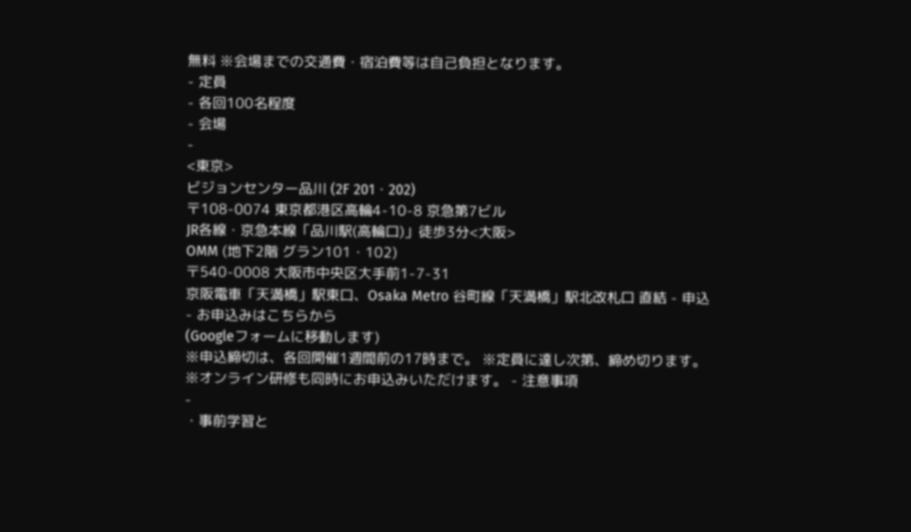無料 ※会場までの交通費・宿泊費等は自己負担となります。
- 定員
- 各回100名程度
- 会場
-
<東京>
ビジョンセンター品川 (2F 201・202)
〒108-0074 東京都港区高輪4-10-8 京急第7ビル
JR各線・京急本線「品川駅(高輪口)」徒歩3分<大阪>
OMM (地下2階 グラン101・102)
〒540-0008 大阪市中央区大手前1-7-31
京阪電車「天満橋」駅東口、Osaka Metro 谷町線「天満橋」駅北改札口 直結 - 申込
- お申込みはこちらから
(Googleフォームに移動します)
※申込締切は、各回開催1週間前の17時まで。 ※定員に達し次第、締め切ります。
※オンライン研修も同時にお申込みいただけます。 - 注意事項
-
・事前学習と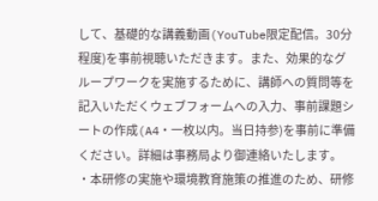して、基礎的な講義動画(YouTube限定配信。30分程度)を事前視聴いただきます。また、効果的なグループワークを実施するために、講師への質問等を記入いただくウェブフォームへの入力、事前課題シートの作成(A4・一枚以内。当日持参)を事前に準備ください。詳細は事務局より御連絡いたします。
・本研修の実施や環境教育施策の推進のため、研修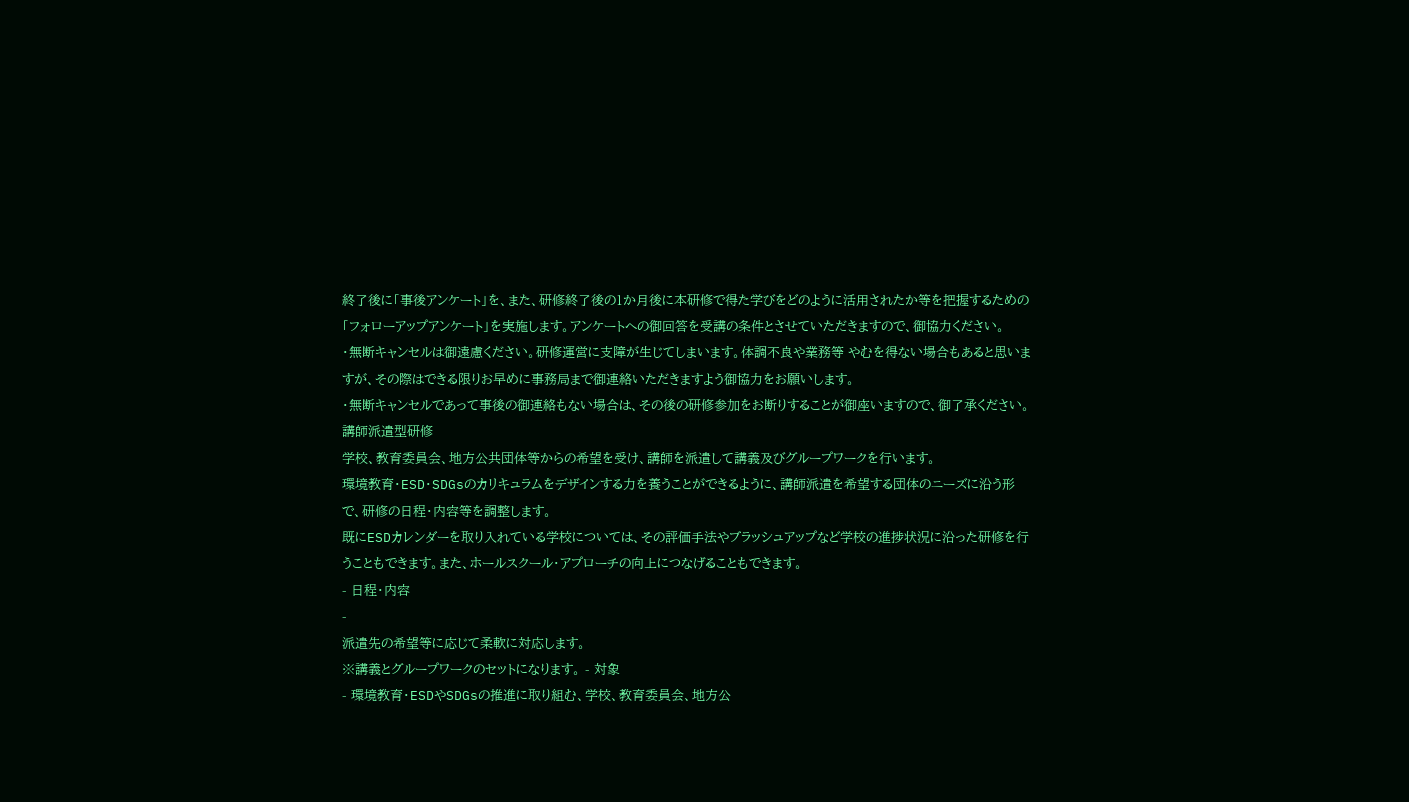終了後に「事後アンケート」を、また、研修終了後の1か月後に本研修で得た学びをどのように活用されたか等を把握するための「フォローアップアンケート」を実施します。アンケートへの御回答を受講の条件とさせていただきますので、御協力ください。
・無断キャンセルは御遠慮ください。研修運営に支障が生じてしまいます。体調不良や業務等 やむを得ない場合もあると思いますが、その際はできる限りお早めに事務局まで御連絡いただきますよう御協力をお願いします。
・無断キャンセルであって事後の御連絡もない場合は、その後の研修参加をお断りすることが御座いますので、御了承ください。
講師派遣型研修
学校、教育委員会、地方公共団体等からの希望を受け、講師を派遣して講義及びグループワークを行います。
環境教育・ESD・SDGsのカリキュラムをデザインする力を養うことができるように、講師派遣を希望する団体のニーズに沿う形で、研修の日程・内容等を調整します。
既にESDカレンダーを取り入れている学校については、その評価手法やブラッシュアップなど学校の進捗状況に沿った研修を行うこともできます。また、ホールスクール・アプローチの向上につなげることもできます。
- 日程・内容
-
派遣先の希望等に応じて柔軟に対応します。
※講義とグループワークのセットになります。 - 対象
- 環境教育・ESDやSDGsの推進に取り組む、学校、教育委員会、地方公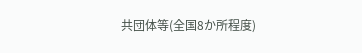共団体等(全国8か所程度)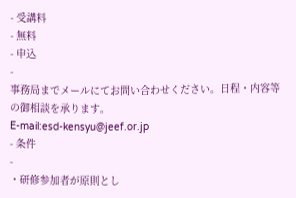- 受講料
- 無料
- 申込
-
事務局までメールにてお問い合わせください。日程・内容等の御相談を承ります。
E-mail:esd-kensyu@jeef.or.jp
- 条件
-
・研修参加者が原則とし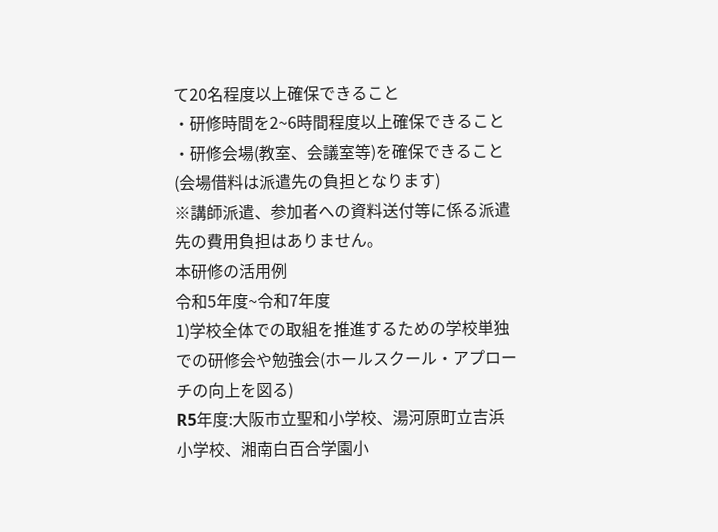て20名程度以上確保できること
・研修時間を2~6時間程度以上確保できること
・研修会場(教室、会議室等)を確保できること(会場借料は派遣先の負担となります)
※講師派遣、参加者への資料送付等に係る派遣先の費用負担はありません。
本研修の活用例
令和5年度~令和7年度
1)学校全体での取組を推進するための学校単独での研修会や勉強会(ホールスクール・アプローチの向上を図る)
R5年度:大阪市立聖和小学校、湯河原町立吉浜小学校、湘南白百合学園小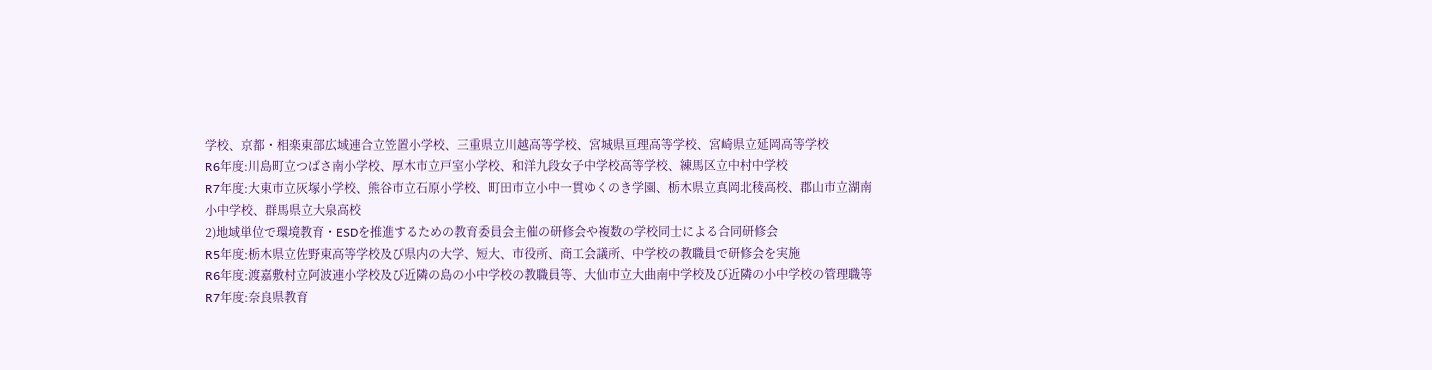学校、京都・相楽東部広域連合立笠置小学校、三重県立川越高等学校、宮城県亘理高等学校、宮崎県立延岡高等学校
R6年度:川島町立つばさ南小学校、厚木市立戸室小学校、和洋九段女子中学校高等学校、練馬区立中村中学校
R7年度:大東市立灰塚小学校、熊谷市立石原小学校、町田市立小中一貫ゆくのき学園、栃木県立真岡北稜高校、郡山市立湖南小中学校、群馬県立大泉高校
2)地域単位で環境教育・ESDを推進するための教育委員会主催の研修会や複数の学校同士による合同研修会
R5年度:栃木県立佐野東高等学校及び県内の大学、短大、市役所、商工会議所、中学校の教職員で研修会を実施
R6年度:渡嘉敷村立阿波連小学校及び近隣の島の小中学校の教職員等、大仙市立大曲南中学校及び近隣の小中学校の管理職等
R7年度:奈良県教育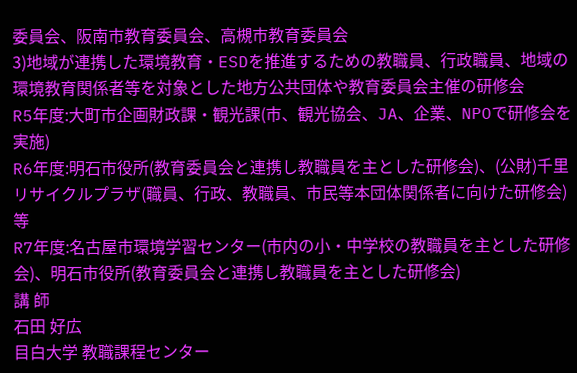委員会、阪南市教育委員会、高槻市教育委員会
3)地域が連携した環境教育・ESDを推進するための教職員、行政職員、地域の環境教育関係者等を対象とした地方公共団体や教育委員会主催の研修会
R5年度:大町市企画財政課・観光課(市、観光協会、JA、企業、NPOで研修会を実施)
R6年度:明石市役所(教育委員会と連携し教職員を主とした研修会)、(公財)千里リサイクルプラザ(職員、行政、教職員、市民等本団体関係者に向けた研修会) 等
R7年度:名古屋市環境学習センター(市内の小・中学校の教職員を主とした研修会)、明石市役所(教育委員会と連携し教職員を主とした研修会)
講 師
石田 好広
目白大学 教職課程センター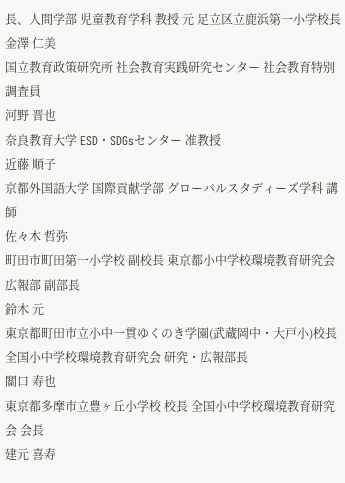長、人間学部 児童教育学科 教授 元 足立区立鹿浜第一小学校長
金澤 仁美
国立教育政策研究所 社会教育実践研究センター 社会教育特別調査員
河野 晋也
奈良教育大学 ESD・SDGsセンター 准教授
近藤 順子
京都外国語大学 国際貢献学部 グローバルスタディーズ学科 講師
佐々木 哲弥
町田市町田第一小学校 副校長 東京都小中学校環境教育研究会広報部 副部長
鈴木 元
東京都町田市立小中一貫ゆくのき学園(武蔵岡中・大戸小)校長 全国小中学校環境教育研究会 研究・広報部長
關口 寿也
東京都多摩市立豊ヶ丘小学校 校長 全国小中学校環境教育研究会 会長
建元 喜寿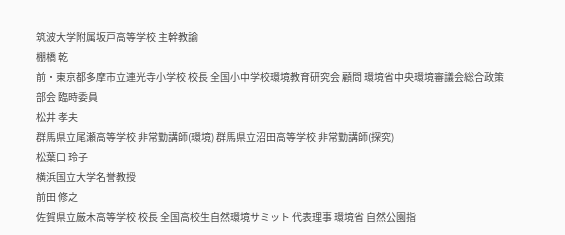筑波大学附属坂戸高等学校 主幹教諭
棚橋 乾
前・東京都多摩市立連光寺小学校 校長 全国小中学校環境教育研究会 顧問 環境省中央環境審議会総合政策部会 臨時委員
松井 孝夫
群馬県立尾瀬高等学校 非常勤講師(環境) 群馬県立沼田高等学校 非常勤講師(探究)
松葉口 玲子
横浜国立大学名誉教授
前田 修之
佐賀県立厳木高等学校 校長 全国高校生自然環境サミット 代表理事 環境省 自然公園指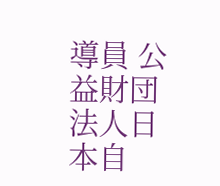導員 公益財団法人日本自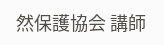然保護協会 講師